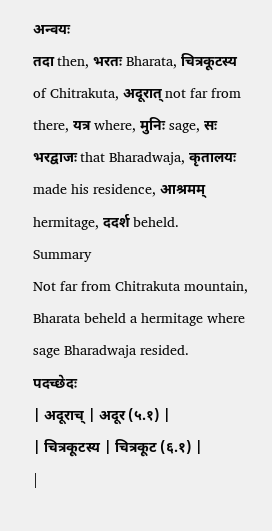अन्वयः
तदा then, भरतः Bharata, चित्रकूटस्य of Chitrakuta, अदूरात् not far from there, यत्र where, मुनिः sage, सः भरद्वाजः that Bharadwaja, कृतालयः made his residence, आश्रमम् hermitage, ददर्श beheld.
Summary
Not far from Chitrakuta mountain, Bharata beheld a hermitage where sage Bharadwaja resided.
पदच्छेदः
| अदूराच् | अदूर (५.१) |
| चित्रकूटस्य | चित्रकूट (६.१) |
|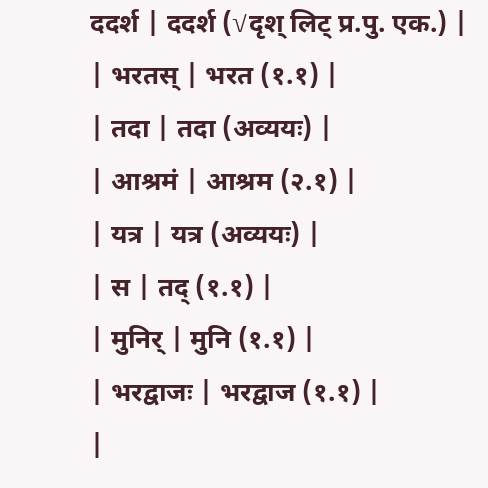ददर्श | ददर्श (√दृश् लिट् प्र.पु. एक.) |
| भरतस् | भरत (१.१) |
| तदा | तदा (अव्ययः) |
| आश्रमं | आश्रम (२.१) |
| यत्र | यत्र (अव्ययः) |
| स | तद् (१.१) |
| मुनिर् | मुनि (१.१) |
| भरद्वाजः | भरद्वाज (१.१) |
|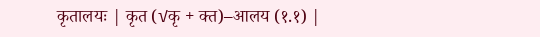कृतालयः | कृत (√कृ + क्त)–आलय (१.१) |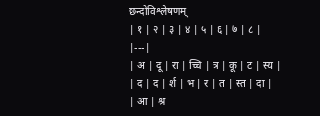छन्दोविश्लेषणम्
| १ | २ | ३ | ४ | ५ | ६ | ७ | ८ |
|---|
| अ | दू | रा | च्चि | त्र | कू | ट | स्य |
| द | द | र्श | भ | र | त | स्त | दा |
| आ | श्र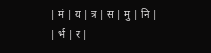| मं | य | त्र | स | मु | नि |
| र्भ | र |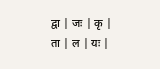द्वा | जः | कृ | ता | ल | यः |